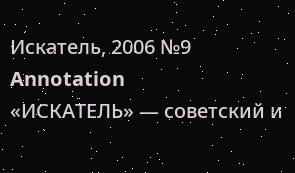Искатель, 2006 №9
Annotation
«ИСКАТЕЛЬ» — советский и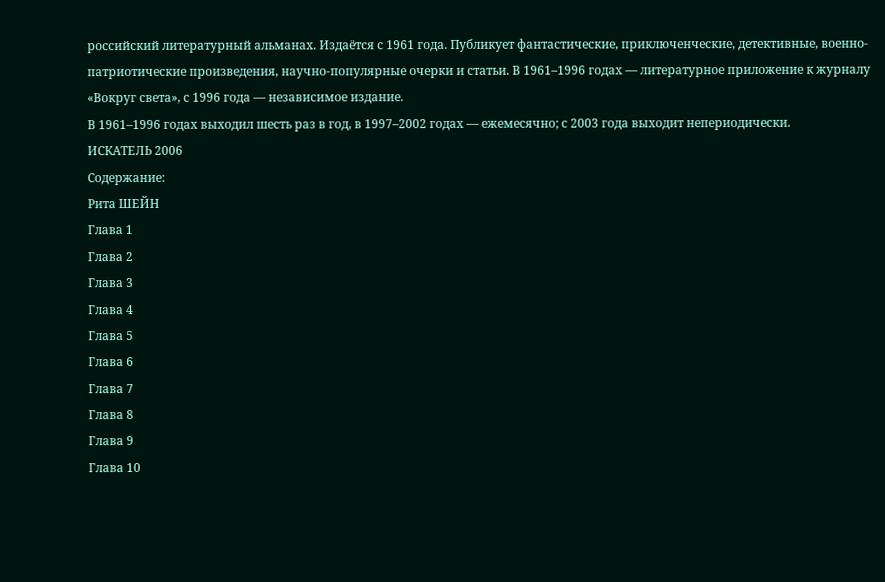российский литературный альманах. Издаётся с 1961 года. Публикует фантастические, приключенческие, детективные, военно-патриотические произведения, научно-популярные очерки и статьи. В 1961–1996 годах — литературное приложение к журналу «Вокруг света», с 1996 года — независимое издание.
В 1961–1996 годах выходил шесть раз в год, в 1997–2002 годах — ежемесячно; с 2003 года выходит непериодически.
ИСКАТЕЛЬ 2006
Содержание:
Рита ШЕЙН
Глава 1
Глава 2
Глава 3
Глава 4
Глава 5
Глава 6
Глава 7
Глава 8
Глава 9
Глава 10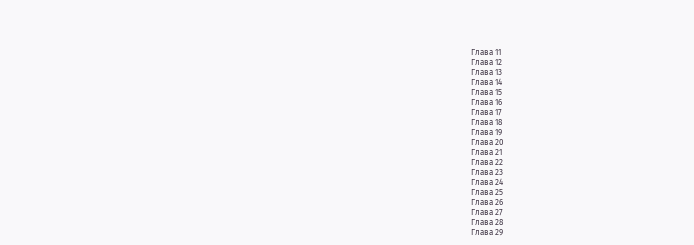Глава 11
Глава 12
Глава 13
Глава 14
Глава 15
Глава 16
Глава 17
Глава 18
Глава 19
Глава 20
Глава 21
Глава 22
Глава 23
Глава 24
Глава 25
Глава 26
Глава 27
Глава 28
Глава 29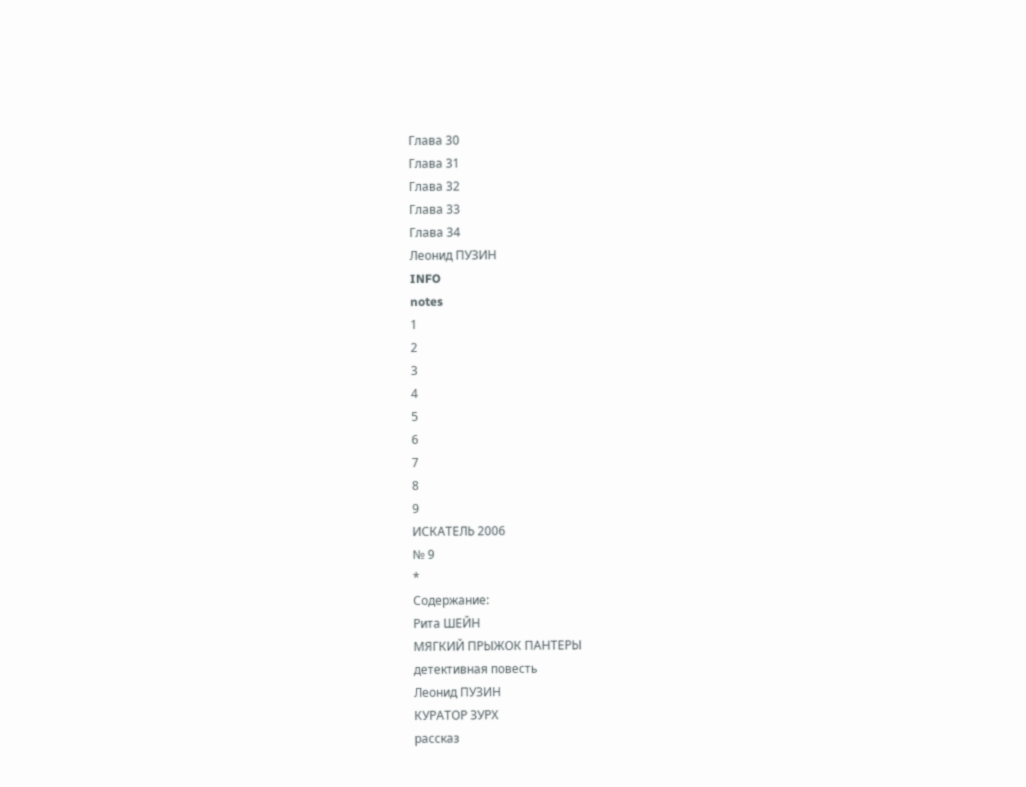Глава 30
Глава 31
Глава 32
Глава 33
Глава 34
Леонид ПУЗИН
INFO
notes
1
2
3
4
5
6
7
8
9
ИСКАТЕЛЬ 2006
№ 9
*
Содержание:
Рита ШЕЙН
МЯГКИЙ ПРЫЖОК ПАНТЕРЫ
детективная повесть
Леонид ПУЗИН
КУРАТОР ЗУРХ
рассказ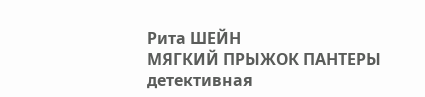Рита ШЕЙН
МЯГКИЙ ПРЫЖОК ПАНТЕРЫ
детективная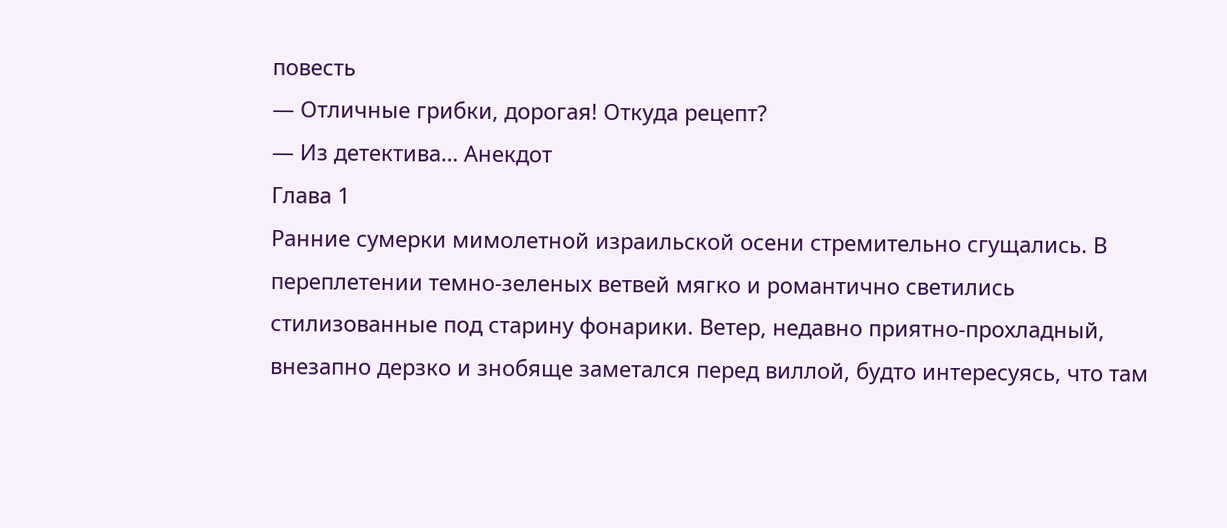повесть
— Отличные грибки, дорогая! Откуда рецепт?
— Из детектива… Анекдот
Глава 1
Ранние сумерки мимолетной израильской осени стремительно сгущались. В переплетении темно-зеленых ветвей мягко и романтично светились стилизованные под старину фонарики. Ветер, недавно приятно-прохладный, внезапно дерзко и знобяще заметался перед виллой, будто интересуясь, что там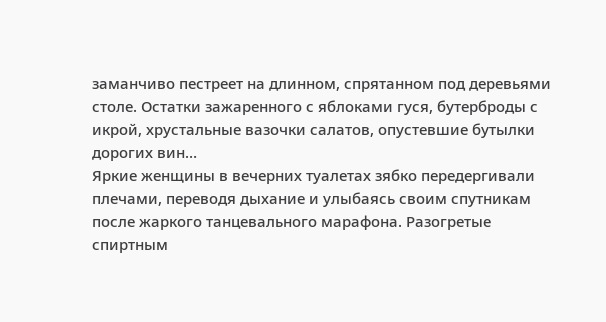заманчиво пестреет на длинном, спрятанном под деревьями столе. Остатки зажаренного с яблоками гуся, бутерброды с икрой, хрустальные вазочки салатов, опустевшие бутылки дорогих вин…
Яркие женщины в вечерних туалетах зябко передергивали плечами, переводя дыхание и улыбаясь своим спутникам после жаркого танцевального марафона. Разогретые спиртным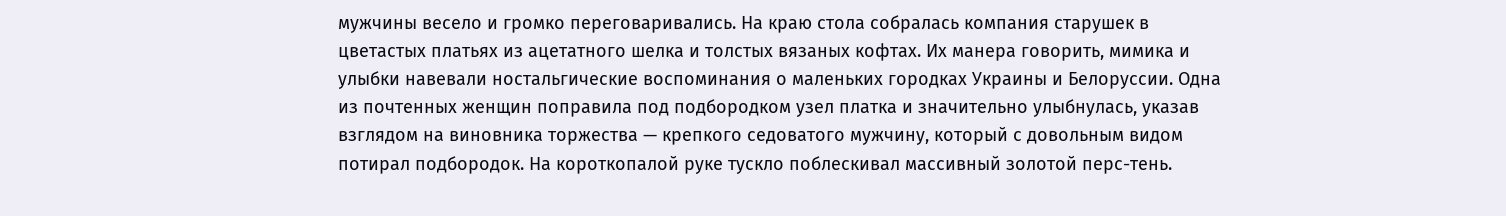мужчины весело и громко переговаривались. На краю стола собралась компания старушек в цветастых платьях из ацетатного шелка и толстых вязаных кофтах. Их манера говорить, мимика и улыбки навевали ностальгические воспоминания о маленьких городках Украины и Белоруссии. Одна из почтенных женщин поправила под подбородком узел платка и значительно улыбнулась, указав взглядом на виновника торжества — крепкого седоватого мужчину, который с довольным видом потирал подбородок. На короткопалой руке тускло поблескивал массивный золотой перс-тень.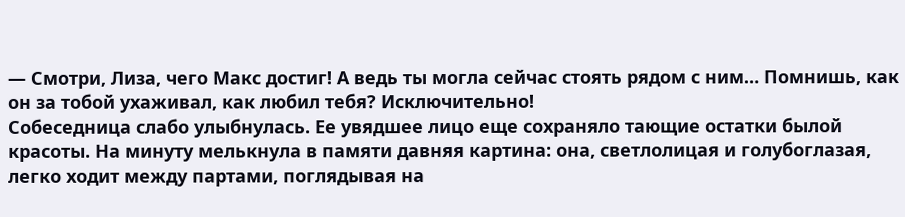— Смотри, Лиза, чего Макс достиг! А ведь ты могла сейчас стоять рядом с ним… Помнишь, как он за тобой ухаживал, как любил тебя? Исключительно!
Собеседница слабо улыбнулась. Ее увядшее лицо еще сохраняло тающие остатки былой красоты. На минуту мелькнула в памяти давняя картина: она, светлолицая и голубоглазая, легко ходит между партами, поглядывая на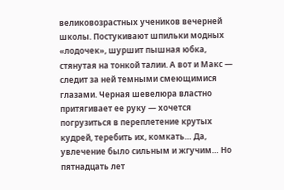великовозрастных учеников вечерней школы. Постукивают шпильки модных «лодочек», шуршит пышная юбка, стянутая на тонкой талии. А вот и Макс — следит за ней темными смеющимися глазами. Черная шевелюра властно притягивает ее руку — хочется погрузиться в переплетение крутых кудрей, теребить их, комкать… Да, увлечение было сильным и жгучим… Но пятнадцать лет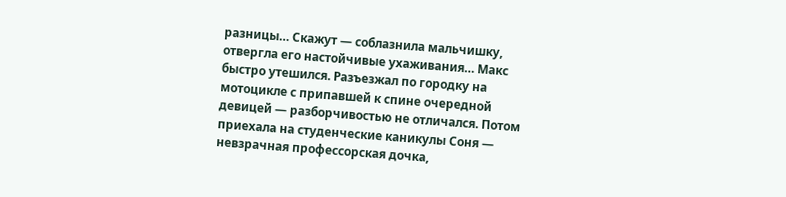разницы… Скажут — соблазнила мальчишку, отвергла его настойчивые ухаживания… Макс быстро утешился. Разъезжал по городку на мотоцикле с припавшей к спине очередной девицей — разборчивостью не отличался. Потом приехала на студенческие каникулы Соня — невзрачная профессорская дочка,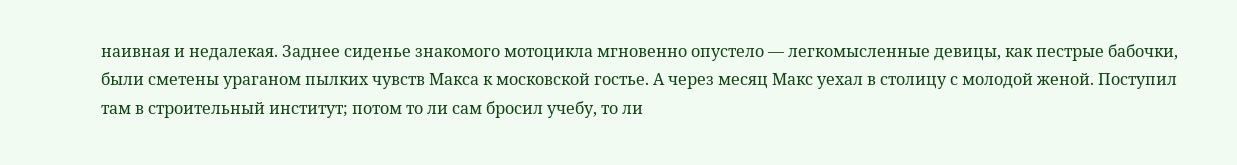наивная и недалекая. Заднее сиденье знакомого мотоцикла мгновенно опустело — легкомысленные девицы, как пестрые бабочки, были сметены ураганом пылких чувств Макса к московской гостье. А через месяц Макс уехал в столицу с молодой женой. Поступил там в строительный институт; потом то ли сам бросил учебу, то ли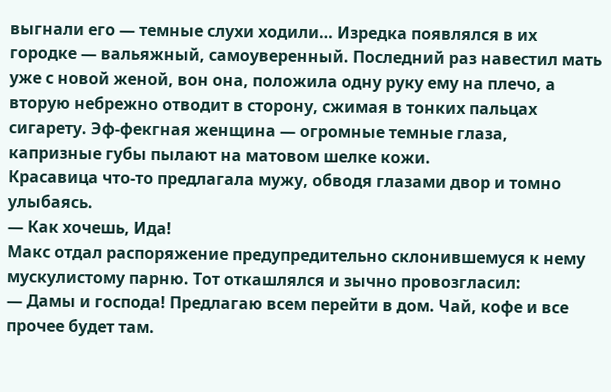выгнали его — темные слухи ходили… Изредка появлялся в их городке — вальяжный, самоуверенный. Последний раз навестил мать уже с новой женой, вон она, положила одну руку ему на плечо, а вторую небрежно отводит в сторону, сжимая в тонких пальцах сигарету. Эф-фекгная женщина — огромные темные глаза, капризные губы пылают на матовом шелке кожи.
Красавица что-то предлагала мужу, обводя глазами двор и томно улыбаясь.
— Как хочешь, Ида!
Макс отдал распоряжение предупредительно склонившемуся к нему мускулистому парню. Тот откашлялся и зычно провозгласил:
— Дамы и господа! Предлагаю всем перейти в дом. Чай, кофе и все прочее будет там.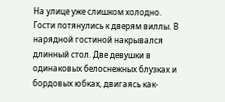На улице уже слишком холодно.
Гости потянулись к дверям виллы. В нарядной гостиной накрывался длинный стол. Две девушки в одинаковых белоснежных блузках и бордовых юбках, двигаясь как-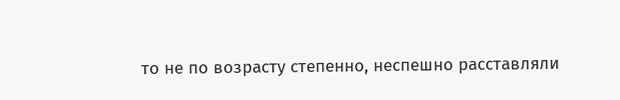то не по возрасту степенно, неспешно расставляли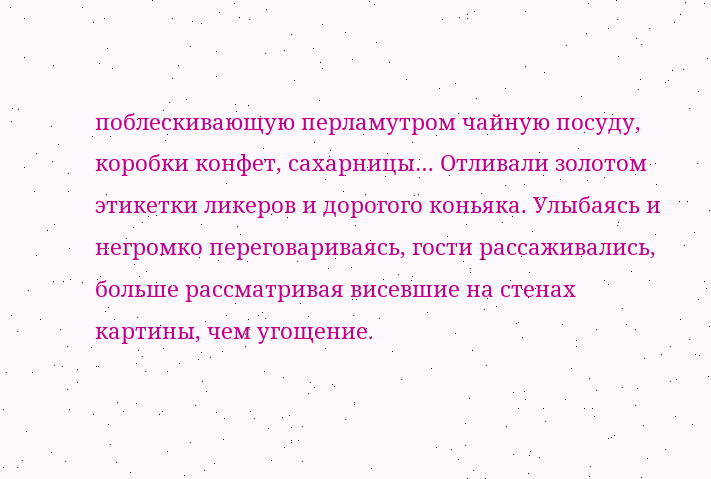поблескивающую перламутром чайную посуду, коробки конфет, сахарницы… Отливали золотом этикетки ликеров и дорогого коньяка. Улыбаясь и негромко переговариваясь, гости рассаживались, больше рассматривая висевшие на стенах картины, чем угощение.